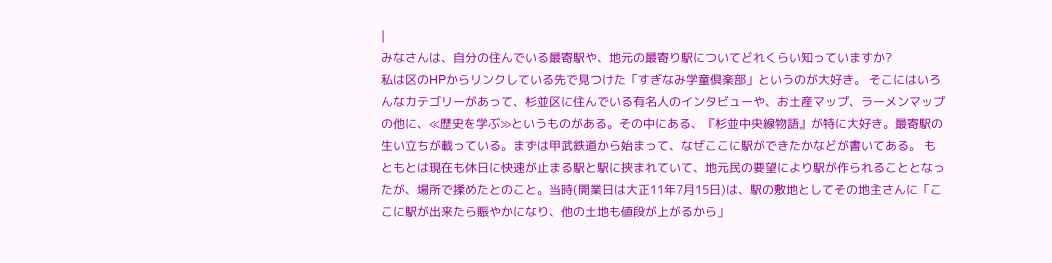|
みなさんは、自分の住んでいる最寄駅や、地元の最寄り駅についてどれくらい知っていますか?
私は区のHPからリンクしている先で見つけた「すぎなみ学童倶楽部」というのが大好き。 そこにはいろんなカテゴリーがあって、杉並区に住んでいる有名人のインタビューや、お土産マップ、ラーメンマップの他に、≪歴史を学ぶ≫というものがある。その中にある、『杉並中央線物語』が特に大好き。最寄駅の生い立ちが載っている。まずは甲武鉄道から始まって、なぜここに駅ができたかなどが書いてある。 もともとは現在も休日に快速が止まる駅と駅に挟まれていて、地元民の要望により駅が作られることとなったが、場所で揉めたとのこと。当時(開業日は大正11年7月15日)は、駅の敷地としてその地主さんに「ここに駅が出来たら賑やかになり、他の土地も値段が上がるから」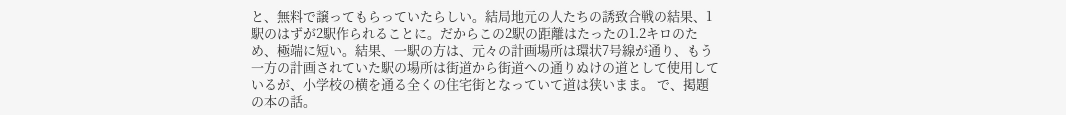と、無料で譲ってもらっていたらしい。結局地元の人たちの誘致合戦の結果、1駅のはずが2駅作られることに。だからこの2駅の距離はたったの1.2キロのため、極端に短い。結果、一駅の方は、元々の計画場所は環状7号線が通り、もう一方の計画されていた駅の場所は街道から街道への通りぬけの道として使用しているが、小学校の横を通る全くの住宅街となっていて道は狭いまま。 で、掲題の本の話。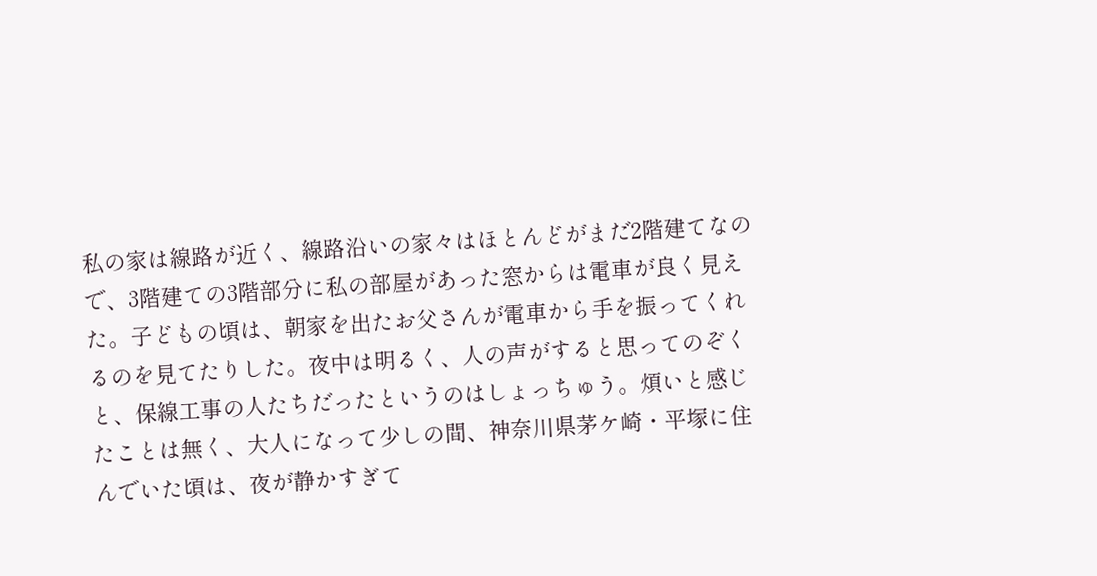私の家は線路が近く、線路沿いの家々はほとんどがまだ2階建てなので、3階建ての3階部分に私の部屋があった窓からは電車が良く見えた。子どもの頃は、朝家を出たお父さんが電車から手を振ってくれるのを見てたりした。夜中は明るく、人の声がすると思ってのぞくと、保線工事の人たちだったというのはしょっちゅう。煩いと感じたことは無く、大人になって少しの間、神奈川県茅ケ崎・平塚に住んでいた頃は、夜が静かすぎて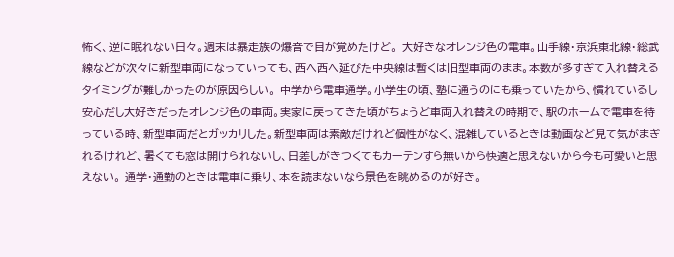怖く、逆に眠れない日々。週末は暴走族の爆音で目が覚めたけど。 大好きなオレンジ色の電車。山手線・京浜東北線・総武線などが次々に新型車両になっていっても、西へ西へ延びた中央線は暫くは旧型車両のまま。本数が多すぎて入れ替えるタイミングが難しかったのが原因らしい。 中学から電車通学。小学生の頃、塾に通うのにも乗っていたから、慣れているし安心だし大好きだったオレンジ色の車両。実家に戻ってきた頃がちょうど車両入れ替えの時期で、駅のホームで電車を待っている時、新型車両だとガッカリした。新型車両は素敵だけれど個性がなく、混雑しているときは動画など見て気がまぎれるけれど、暑くても窓は開けられないし、日差しがきつくてもカーテンすら無いから快適と思えないから今も可愛いと思えない。 通学・通勤のときは電車に乗り、本を読まないなら景色を眺めるのが好き。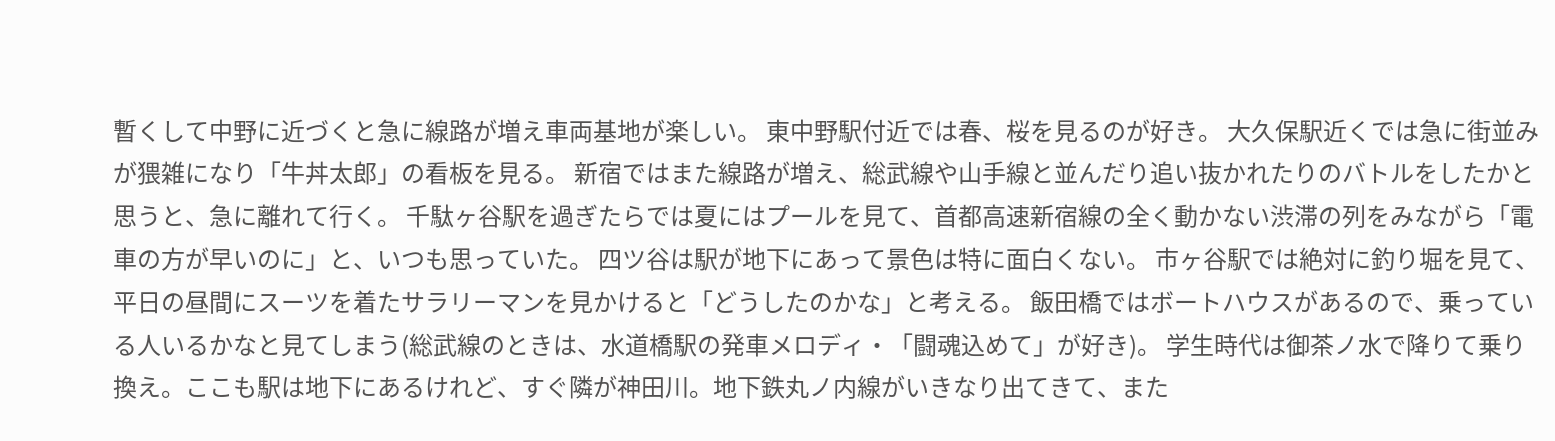暫くして中野に近づくと急に線路が増え車両基地が楽しい。 東中野駅付近では春、桜を見るのが好き。 大久保駅近くでは急に街並みが猥雑になり「牛丼太郎」の看板を見る。 新宿ではまた線路が増え、総武線や山手線と並んだり追い抜かれたりのバトルをしたかと思うと、急に離れて行く。 千駄ヶ谷駅を過ぎたらでは夏にはプールを見て、首都高速新宿線の全く動かない渋滞の列をみながら「電車の方が早いのに」と、いつも思っていた。 四ツ谷は駅が地下にあって景色は特に面白くない。 市ヶ谷駅では絶対に釣り堀を見て、平日の昼間にスーツを着たサラリーマンを見かけると「どうしたのかな」と考える。 飯田橋ではボートハウスがあるので、乗っている人いるかなと見てしまう(総武線のときは、水道橋駅の発車メロディ・「闘魂込めて」が好き)。 学生時代は御茶ノ水で降りて乗り換え。ここも駅は地下にあるけれど、すぐ隣が神田川。地下鉄丸ノ内線がいきなり出てきて、また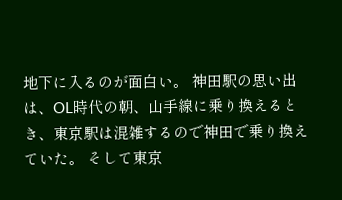地下に入るのが面白い。 神田駅の思い出は、OL時代の朝、山手線に乗り換えるとき、東京駅は混雑するので神田で乗り換えていた。 そして東京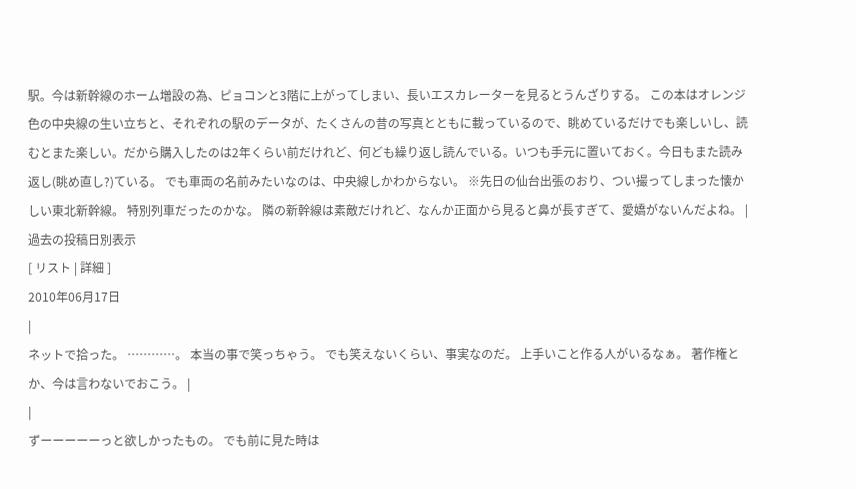駅。今は新幹線のホーム増設の為、ピョコンと3階に上がってしまい、長いエスカレーターを見るとうんざりする。 この本はオレンジ色の中央線の生い立ちと、それぞれの駅のデータが、たくさんの昔の写真とともに載っているので、眺めているだけでも楽しいし、読むとまた楽しい。だから購入したのは2年くらい前だけれど、何ども繰り返し読んでいる。いつも手元に置いておく。今日もまた読み返し(眺め直し?)ている。 でも車両の名前みたいなのは、中央線しかわからない。 ※先日の仙台出張のおり、つい撮ってしまった懐かしい東北新幹線。 特別列車だったのかな。 隣の新幹線は素敵だけれど、なんか正面から見ると鼻が長すぎて、愛嬌がないんだよね。 |
過去の投稿日別表示
[ リスト | 詳細 ]
2010年06月17日
|
ネットで拾った。 …………。 本当の事で笑っちゃう。 でも笑えないくらい、事実なのだ。 上手いこと作る人がいるなぁ。 著作権とか、今は言わないでおこう。 |
|
ずーーーーーっと欲しかったもの。 でも前に見た時は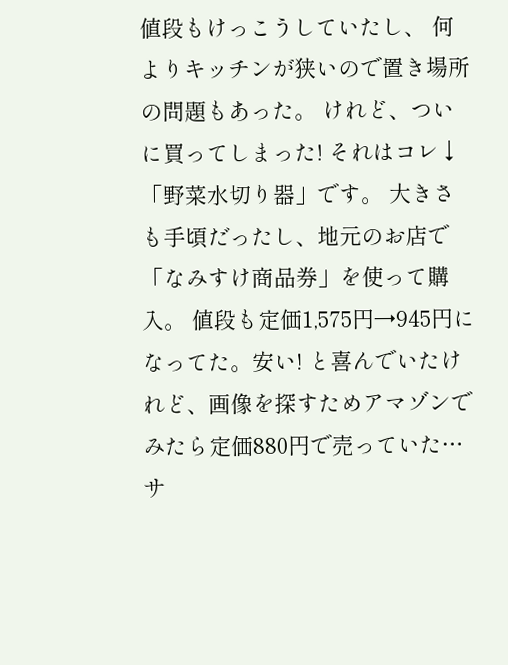値段もけっこうしていたし、 何よりキッチンが狭いので置き場所の問題もあった。 けれど、ついに買ってしまった! それはコレ↓ 「野菜水切り器」です。 大きさも手頃だったし、地元のお店で「なみすけ商品券」を使って購入。 値段も定価1,575円→945円になってた。安い! と喜んでいたけれど、画像を探すためアマゾンでみたら定価880円で売っていた… サ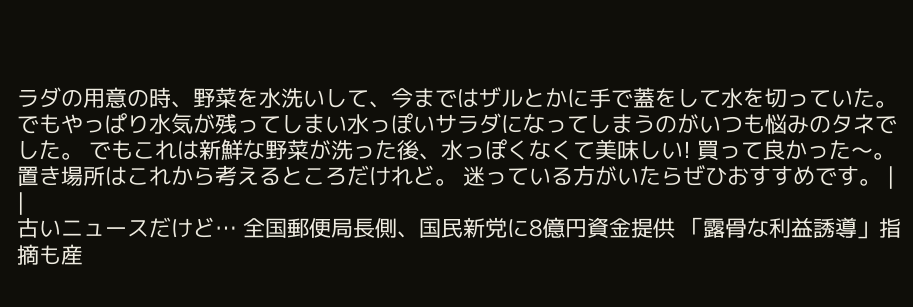ラダの用意の時、野菜を水洗いして、今まではザルとかに手で蓋をして水を切っていた。でもやっぱり水気が残ってしまい水っぽいサラダになってしまうのがいつも悩みのタネでした。 でもこれは新鮮な野菜が洗った後、水っぽくなくて美味しい! 買って良かった〜。 置き場所はこれから考えるところだけれど。 迷っている方がいたらぜひおすすめです。 |
|
古いニュースだけど… 全国郵便局長側、国民新党に8億円資金提供 「露骨な利益誘導」指摘も産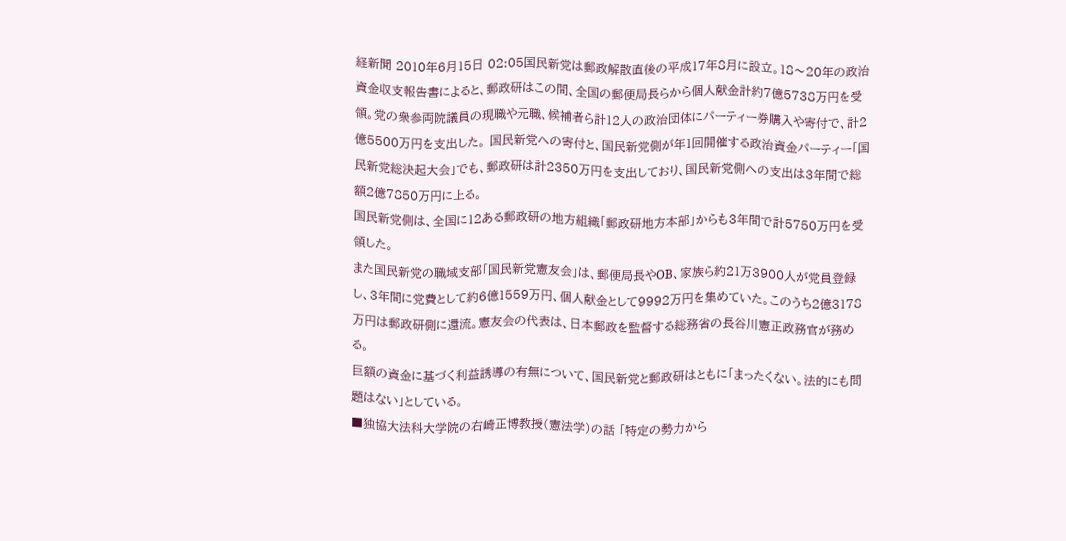経新聞 2010年6月15日 02:05国民新党は郵政解散直後の平成17年8月に設立。18〜20年の政治資金収支報告書によると、郵政研はこの間、全国の郵便局長らから個人献金計約7億5738万円を受領。党の衆参両院議員の現職や元職、候補者ら計12人の政治団体にパーティー券購入や寄付で、計2億5500万円を支出した。 国民新党への寄付と、国民新党側が年1回開催する政治資金パーティー「国民新党総決起大会」でも、郵政研は計2350万円を支出しており、国民新党側への支出は3年間で総額2億7850万円に上る。
国民新党側は、全国に12ある郵政研の地方組織「郵政研地方本部」からも3年間で計5750万円を受領した。
また国民新党の職域支部「国民新党憲友会」は、郵便局長やOB、家族ら約21万3900人が党員登録し、3年間に党費として約6億1559万円、個人献金として9992万円を集めていた。このうち2億3178万円は郵政研側に還流。憲友会の代表は、日本郵政を監督する総務省の長谷川憲正政務官が務める。
巨額の資金に基づく利益誘導の有無について、国民新党と郵政研はともに「まったくない。法的にも問題はない」としている。
■独協大法科大学院の右崎正博教授(憲法学)の話 「特定の勢力から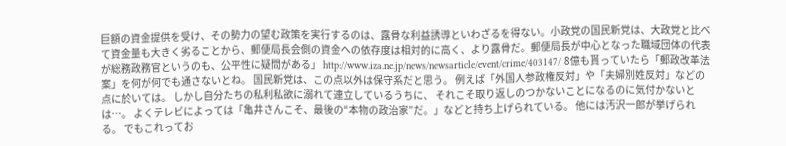巨額の資金提供を受け、その勢力の望む政策を実行するのは、露骨な利益誘導といわざるを得ない。小政党の国民新党は、大政党と比べて資金量も大きく劣ることから、郵便局長会側の資金への依存度は相対的に高く、より露骨だ。郵便局長が中心となった職域団体の代表が総務政務官というのも、公平性に疑問がある」 http://www.iza.ne.jp/news/newsarticle/event/crime/403147/ 8億も貰っていたら「郵政改革法案」を何が何でも通さないとね。 国民新党は、この点以外は保守系だと思う。 例えば「外国人参政権反対」や「夫婦別姓反対」などの点に於いては。 しかし自分たちの私利私欲に溺れて連立しているうちに、 それこそ取り返しのつかないことになるのに気付かないとは…。 よくテレビによっては「亀井さんこそ、最後の“本物の政治家”だ。」などと持ち上げられている。 他には汚沢一郎が挙げられる。 でもこれってお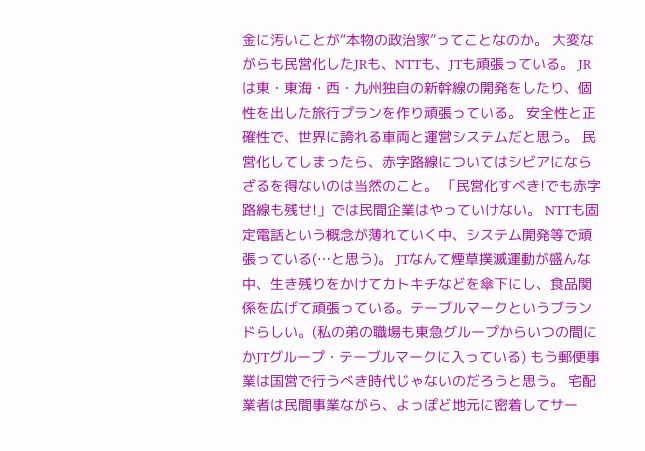金に汚いことが“本物の政治家”ってことなのか。 大変ながらも民営化したJRも、NTTも、JTも頑張っている。 JRは東・東海・西・九州独自の新幹線の開発をしたり、個性を出した旅行プランを作り頑張っている。 安全性と正確性で、世界に誇れる車両と運営システムだと思う。 民営化してしまったら、赤字路線についてはシビアにならざるを得ないのは当然のこと。 「民営化すべき!でも赤字路線も残せ!」では民間企業はやっていけない。 NTTも固定電話という概念が薄れていく中、システム開発等で頑張っている(…と思う)。 JTなんて煙草撲滅運動が盛んな中、生き残りをかけてカトキチなどを傘下にし、食品関係を広げて頑張っている。テーブルマークというブランドらしい。(私の弟の職場も東急グループからいつの間にかJTグループ・テーブルマークに入っている) もう郵便事業は国営で行うべき時代じゃないのだろうと思う。 宅配業者は民間事業ながら、よっぽど地元に密着してサー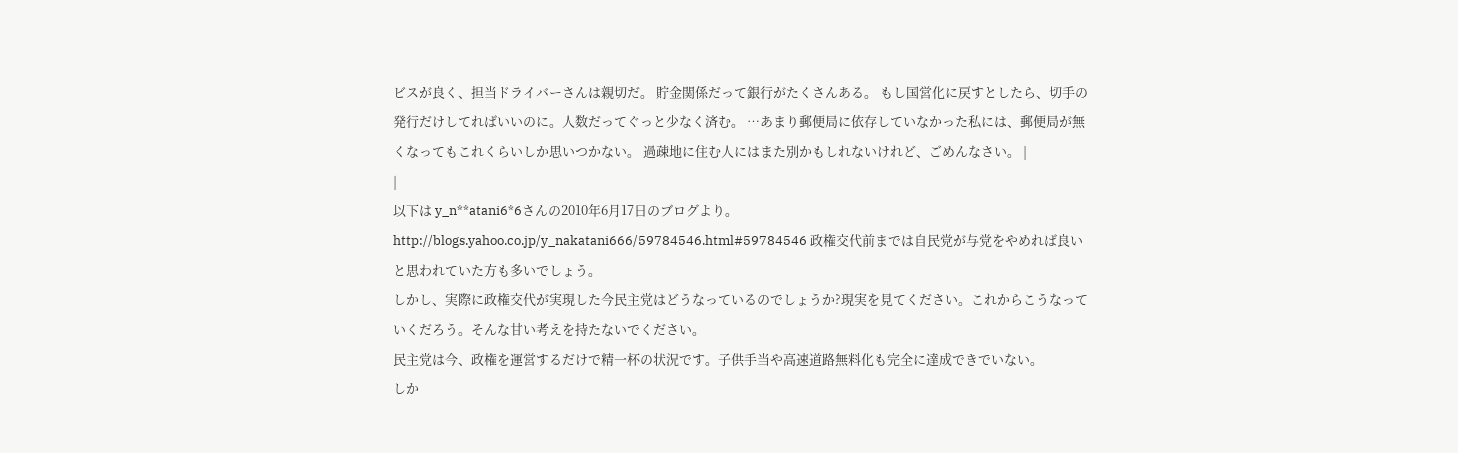ビスが良く、担当ドライバーさんは親切だ。 貯金関係だって銀行がたくさんある。 もし国営化に戻すとしたら、切手の発行だけしてればいいのに。人数だってぐっと少なく済む。 …あまり郵便局に依存していなかった私には、郵便局が無くなってもこれくらいしか思いつかない。 過疎地に住む人にはまた別かもしれないけれど、ごめんなさい。 |
|
以下は y_n**atani6*6さんの2010年6月17日のブログより。
http://blogs.yahoo.co.jp/y_nakatani666/59784546.html#59784546 政権交代前までは自民党が与党をやめれば良いと思われていた方も多いでしょう。
しかし、実際に政権交代が実現した今民主党はどうなっているのでしょうか?現実を見てください。これからこうなっていくだろう。そんな甘い考えを持たないでください。
民主党は今、政権を運営するだけで精一杯の状況です。子供手当や高速道路無料化も完全に達成できでいない。
しか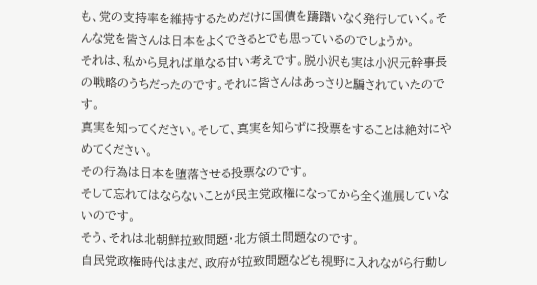も、党の支持率を維持するためだけに国債を躊躇いなく発行していく。そんな党を皆さんは日本をよくできるとでも思っているのでしょうか。
それは、私から見れば単なる甘い考えです。脱小沢も実は小沢元幹事長の戦略のうちだったのです。それに皆さんはあっさりと騙されていたのです。
真実を知ってください。そして、真実を知らずに投票をすることは絶対にやめてください。
その行為は日本を堕落させる投票なのです。
そして忘れてはならないことが民主党政権になってから全く進展していないのです。
そう、それは北朝鮮拉致問題・北方領土問題なのです。
自民党政権時代はまだ、政府が拉致問題なども視野に入れながら行動し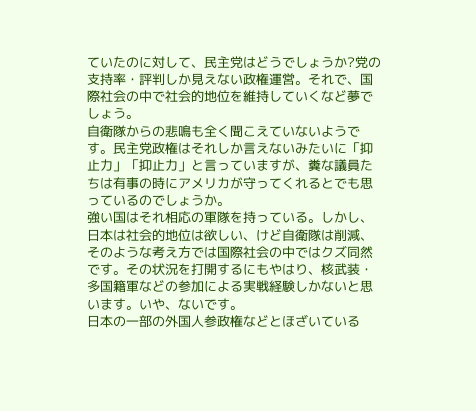ていたのに対して、民主党はどうでしょうか?党の支持率・評判しか見えない政権運営。それで、国際社会の中で社会的地位を維持していくなど夢でしょう。
自衛隊からの悲鳴も全く聞こえていないようです。民主党政権はそれしか言えないみたいに「抑止力」「抑止力」と言っていますが、糞な議員たちは有事の時にアメリカが守ってくれるとでも思っているのでしょうか。
強い国はそれ相応の軍隊を持っている。しかし、日本は社会的地位は欲しい、けど自衛隊は削減、そのような考え方では国際社会の中ではクズ同然です。その状況を打開するにもやはり、核武装・多国籍軍などの参加による実戦経験しかないと思います。いや、ないです。
日本の一部の外国人参政権などとほざいている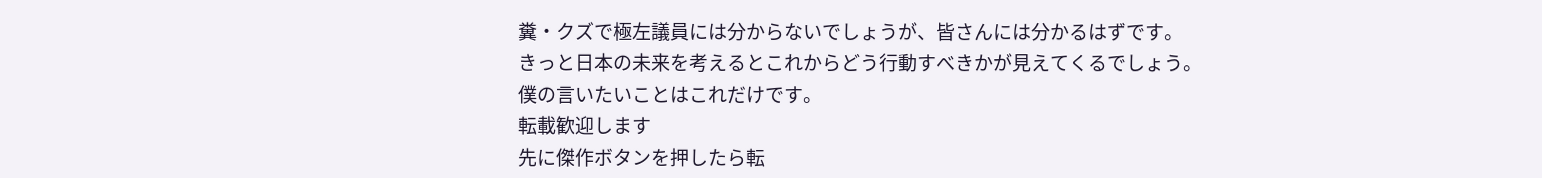糞・クズで極左議員には分からないでしょうが、皆さんには分かるはずです。
きっと日本の未来を考えるとこれからどう行動すべきかが見えてくるでしょう。
僕の言いたいことはこれだけです。
転載歓迎します
先に傑作ボタンを押したら転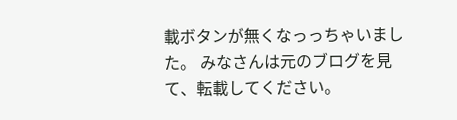載ボタンが無くなっっちゃいました。 みなさんは元のブログを見て、転載してください。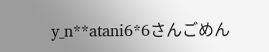y_n**atani6*6さんごめん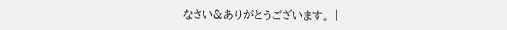なさい&ありがとうございます。 |